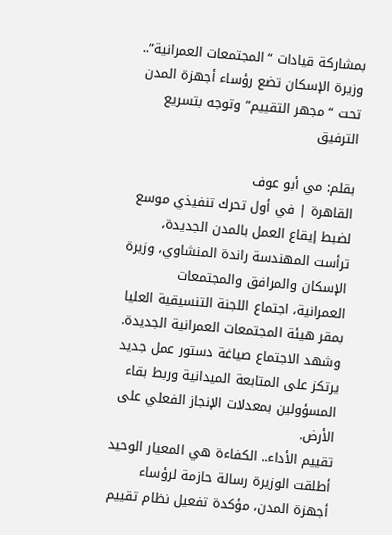بمشاركة قيادات “المجتمعات العمرانية”.. وزيرة الإسكان تضع رؤساء أجهزة المدن تحت “مجهر التقييم” وتوجه بتسريع الترفيق

بقلم: مي أبو عوف
القاهرة | في أول تحرك تنفيذي موسع لضبط إيقاع العمل بالمدن الجديدة، ترأست المهندسة راندة المنشاوي، وزيرة الإسكان والمرافق والمجتمعات العمرانية، اجتماع اللجنة التنسيقية العليا بمقر هيئة المجتمعات العمرانية الجديدة. وشهد الاجتماع صياغة دستور عمل جديد يرتكز على المتابعة الميدانية وربط بقاء المسؤولين بمعدلات الإنجاز الفعلي على الأرض.
تقييم الأداء.. الكفاءة هي المعيار الوحيد
أطلقت الوزيرة رسالة حازمة لرؤساء أجهزة المدن، مؤكدة تفعيل نظام تقييم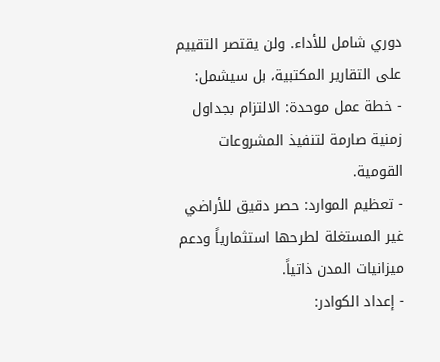دوري شامل للأداء. ولن يقتصر التقييم على التقارير المكتبية، بل سيشمل:
- خطة عمل موحدة: الالتزام بجداول زمنية صارمة لتنفيذ المشروعات القومية.
- تعظيم الموارد: حصر دقيق للأراضي غير المستغلة لطرحها استثمارياً ودعم ميزانيات المدن ذاتياً.
- إعداد الكوادر: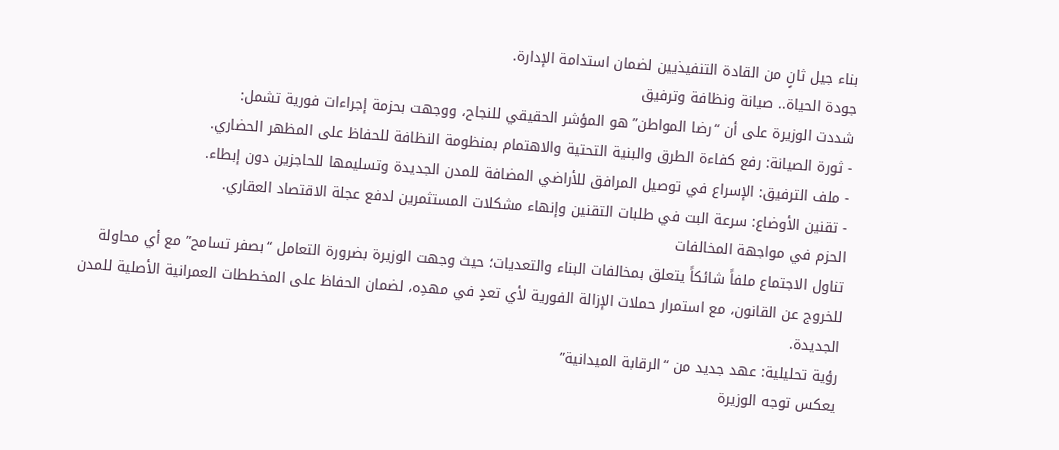بناء جيل ثانٍ من القادة التنفيذيين لضمان استدامة الإدارة.
جودة الحياة.. صيانة ونظافة وترفيق
شددت الوزيرة على أن “رضا المواطن” هو المؤشر الحقيقي للنجاح، ووجهت بحزمة إجراءات فورية تشمل:
- ثورة الصيانة: رفع كفاءة الطرق والبنية التحتية والاهتمام بمنظومة النظافة للحفاظ على المظهر الحضاري.
- ملف الترفيق: الإسراع في توصيل المرافق للأراضي المضافة للمدن الجديدة وتسليمها للحاجزين دون إبطاء.
- تقنين الأوضاع: سرعة البت في طلبات التقنين وإنهاء مشكلات المستثمرين لدفع عجلة الاقتصاد العقاري.
الحزم في مواجهة المخالفات
تناول الاجتماع ملفاً شائكاً يتعلق بمخالفات البناء والتعديات؛ حيث وجهت الوزيرة بضرورة التعامل “بصفر تسامح” مع أي محاولة للخروج عن القانون، مع استمرار حملات الإزالة الفورية لأي تعدٍ في مهدِه، لضمان الحفاظ على المخططات العمرانية الأصلية للمدن الجديدة.
رؤية تحليلية: عهد جديد من “الرقابة الميدانية”
يعكس توجه الوزيرة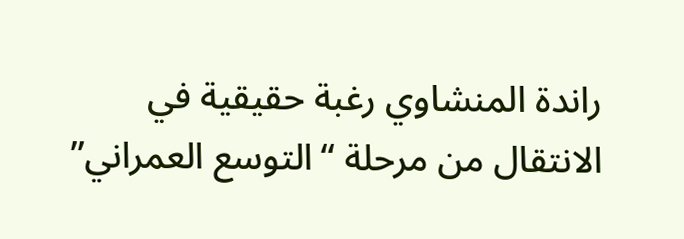راندة المنشاوي رغبة حقيقية في الانتقال من مرحلة “التوسع العمراني”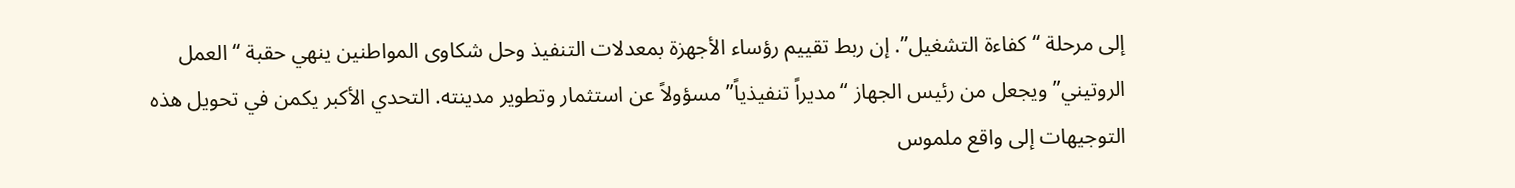إلى مرحلة “كفاءة التشغيل”. إن ربط تقييم رؤساء الأجهزة بمعدلات التنفيذ وحل شكاوى المواطنين ينهي حقبة “العمل الروتيني” ويجعل من رئيس الجهاز “مديراً تنفيذياً” مسؤولاً عن استثمار وتطوير مدينته. التحدي الأكبر يكمن في تحويل هذه التوجيهات إلى واقع ملموس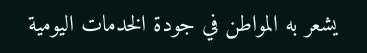يشعر به المواطن في جودة الخدمات اليومية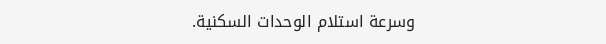وسرعة استلام الوحدات السكنية.